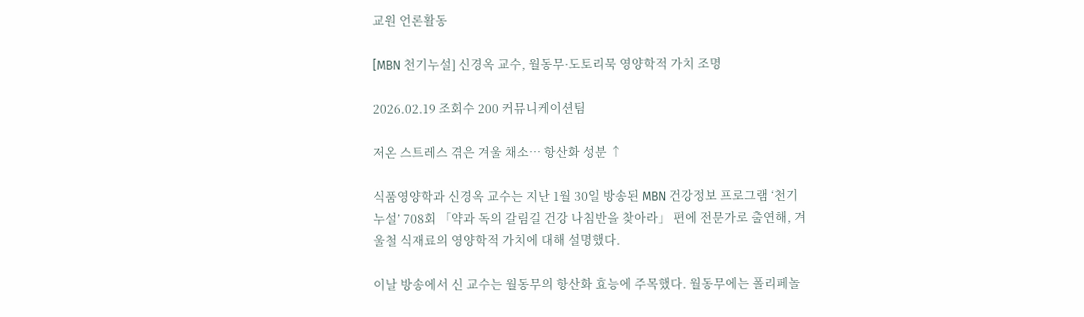교원 언론활동

[MBN 천기누설] 신경옥 교수, 월동무·도토리묵 영양학적 가치 조명

2026.02.19 조회수 200 커뮤니케이션팀

저온 스트레스 겪은 겨울 채소… 항산화 성분 ↑

식품영양학과 신경옥 교수는 지난 1월 30일 방송된 MBN 건강정보 프로그램 ‘천기누설’ 708회 「약과 독의 갈림길 건강 나침반을 찾아라」 편에 전문가로 출연해, 겨울철 식재료의 영양학적 가치에 대해 설명했다.

이날 방송에서 신 교수는 월동무의 항산화 효능에 주목했다. 월동무에는 폴리페놀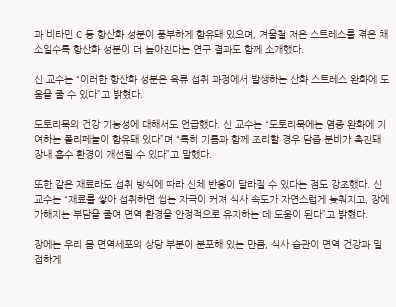과 비타민 C 등 항산화 성분이 풍부하게 함유돼 있으며, 겨울철 저온 스트레스를 겪은 채소일수록 항산화 성분이 더 높아진다는 연구 결과도 함께 소개했다.

신 교수는 “이러한 항산화 성분은 육류 섭취 과정에서 발생하는 산화 스트레스 완화에 도움을 줄 수 있다”고 밝혔다.

도토리묵의 건강 기능성에 대해서도 언급했다. 신 교수는 “도토리묵에는 염증 완화에 기여하는 폴리페놀이 함유돼 있다”며 “특히 기름과 함께 조리할 경우 담즙 분비가 촉진돼 장내 흡수 환경이 개선될 수 있다”고 말했다.

또한 같은 재료라도 섭취 방식에 따라 신체 반응이 달라질 수 있다는 점도 강조했다. 신 교수는 “재료를 쌓아 섭취하면 씹는 자극이 커져 식사 속도가 자연스럽게 늦춰지고, 장에 가해지는 부담을 줄여 면역 환경을 안정적으로 유지하는 데 도움이 된다”고 밝혔다.

장에는 우리 몸 면역세포의 상당 부분이 분포해 있는 만큼, 식사 습관이 면역 건강과 밀접하게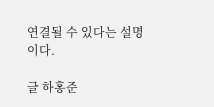연결될 수 있다는 설명이다.

글 하홍준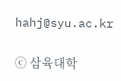hahj@syu.ac.kr

ⓒ 삼육대학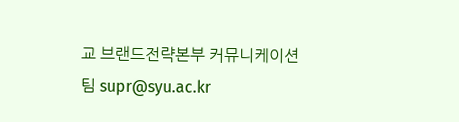교 브랜드전략본부 커뮤니케이션팀 supr@syu.ac.kr